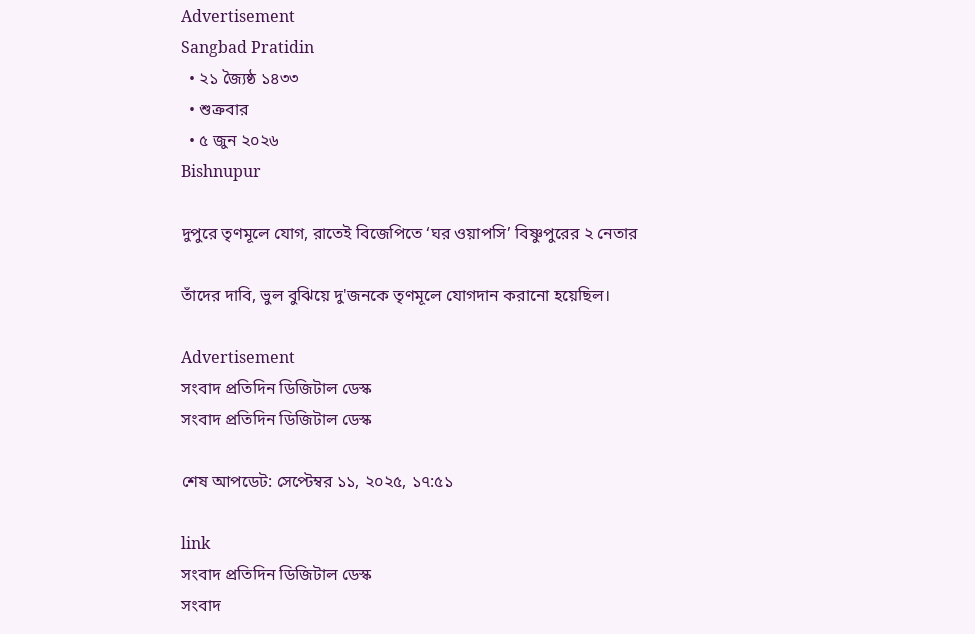Advertisement
Sangbad Pratidin
  • ২১ জ্যৈষ্ঠ ১৪৩৩
  • শুক্রবার
  • ৫ জুন ২০২৬
Bishnupur

দুপুরে তৃণমূলে যোগ, রাতেই বিজেপিতে ‘ঘর ওয়াপসি’ বিষ্ণুপুরের ২ নেতার

তাঁদের দাবি, ভুল বুঝিয়ে দু'জনকে তৃণমূলে যোগদান করানো হয়েছিল।

Advertisement
সংবাদ প্রতিদিন ডিজিটাল ডেস্ক
সংবাদ প্রতিদিন ডিজিটাল ডেস্ক

শেষ আপডেট: সেপ্টেম্বর ১১, ২০২৫, ১৭:৫১

link
সংবাদ প্রতিদিন ডিজিটাল ডেস্ক
সংবাদ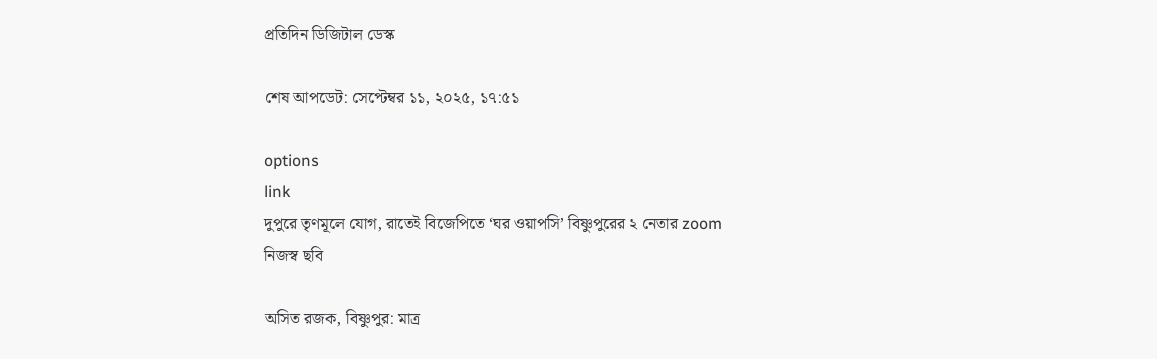প্রতিদিন ডিজিটাল ডেস্ক

শেষ আপডেট: সেপ্টেম্বর ১১, ২০২৫, ১৭:৫১

options
link
দুপুরে তৃণমূলে যোগ, রাতেই বিজেপিতে ‘ঘর ওয়াপসি’ বিষ্ণুপুরের ২ নেতার zoom
নিজস্ব ছবি

অসিত রজক, বিষ্ণুপুর: মাত্র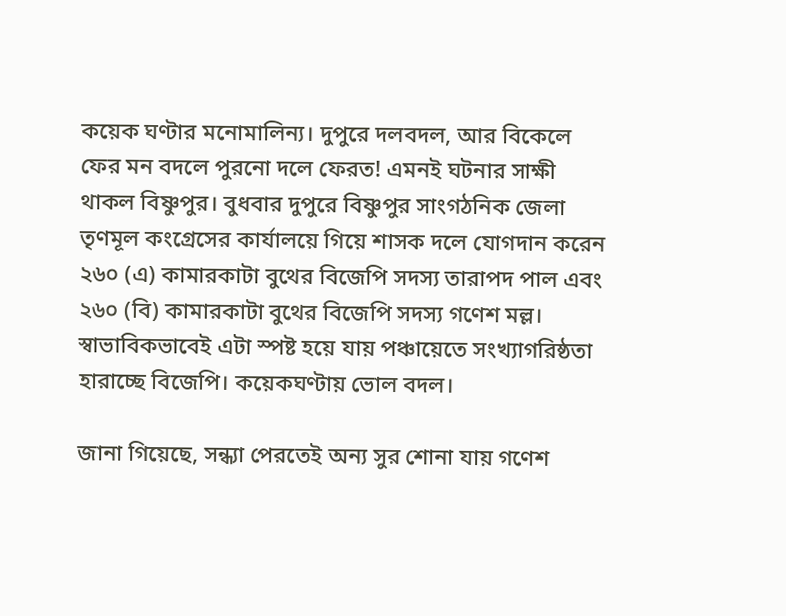কয়েক ঘণ্টার মনোমালিন্য। দুপুরে দলবদল, আর বিকেলে ফের মন বদলে পুরনো দলে ফেরত! এমনই ঘটনার সাক্ষী থাকল বিষ্ণুপুর। বুধবার দুপুরে বিষ্ণুপুর সাংগঠনিক জেলা তৃণমূল কংগ্রেসের কার্যালয়ে গিয়ে শাসক দলে যোগদান করেন ২৬০ (এ) কামারকাটা বুথের বিজেপি সদস্য তারাপদ পাল এবং ২৬০ (বি) কামারকাটা বুথের বিজেপি সদস্য গণেশ মল্ল। স্বাভাবিকভাবেই এটা স্পষ্ট হয়ে যায় পঞ্চায়েতে সংখ্যাগরিষ্ঠতা হারাচ্ছে বিজেপি। কয়েকঘণ্টায় ভোল বদল।

জানা গিয়েছে, সন্ধ্যা পেরতেই অন্য সুর শোনা যায় গণেশ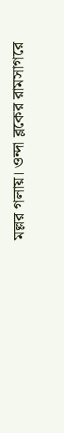মল্লর গলায়। ওন্দা ব্লকের রামসাগরে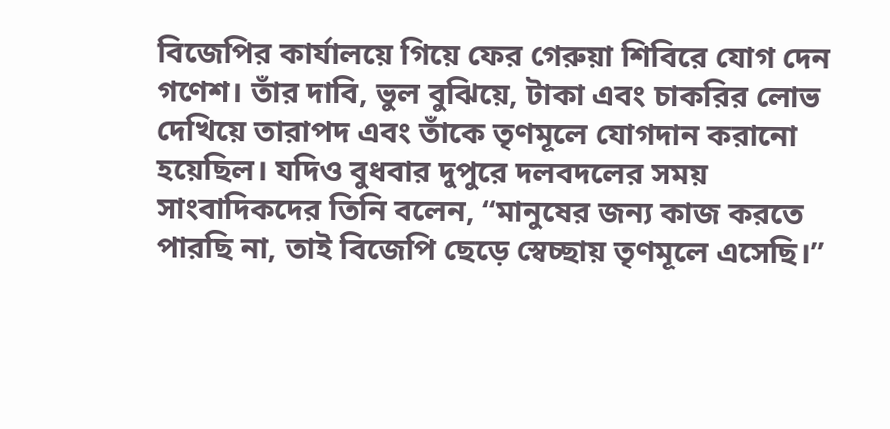বিজেপির কার্যালয়ে গিয়ে ফের গেরুয়া শিবিরে যোগ দেন গণেশ। তাঁর দাবি, ভুল বুঝিয়ে, টাকা এবং চাকরির লোভ দেখিয়ে তারাপদ এবং তাঁকে তৃণমূলে যোগদান করানো হয়েছিল। যদিও বুধবার দুপুরে দলবদলের সময় সাংবাদিকদের তিনি বলেন, “মানুষের জন্য কাজ করতে পারছি না, তাই বিজেপি ছেড়ে স্বেচ্ছায় তৃণমূলে এসেছি।”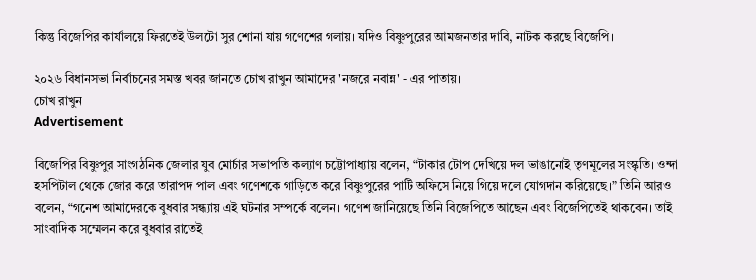কিন্তু বিজেপির কার্যালয়ে ফিরতেই উলটো সুর শোনা যায় গণেশের গলায়। যদিও বিষ্ণুপুরের আমজনতার দাবি, নাটক করছে বিজেপি।

২০২৬ বিধানসভা নির্বাচনের সমস্ত খবর জানতে চোখ রাখুন আমাদের 'নজরে নবান্ন' - এর পাতায়।
চোখ রাখুন
Advertisement

বিজেপির বিষ্ণুপুর সাংগঠনিক জেলার যুব মোর্চার সভাপতি কল্যাণ চট্টোপাধ্যায় বলেন, “টাকার টোপ দেখিয়ে দল ভাঙানোই তৃণমূলের সংস্কৃতি। ওন্দা হসপিটাল থেকে জোর করে তারাপদ পাল এবং গণেশকে গাড়িতে করে বিষ্ণুপুরের পার্টি অফিসে নিয়ে গিয়ে দলে যোগদান করিয়েছে।” তিনি আরও বলেন, “গনেশ আমাদেরকে বুধবার সন্ধ্যায় এই ঘটনার সম্পর্কে বলেন। গণেশ জানিয়েছে তিনি বিজেপিতে আছেন এবং বিজেপিতেই থাকবেন। তাই সাংবাদিক সম্মেলন করে বুধবার রাতেই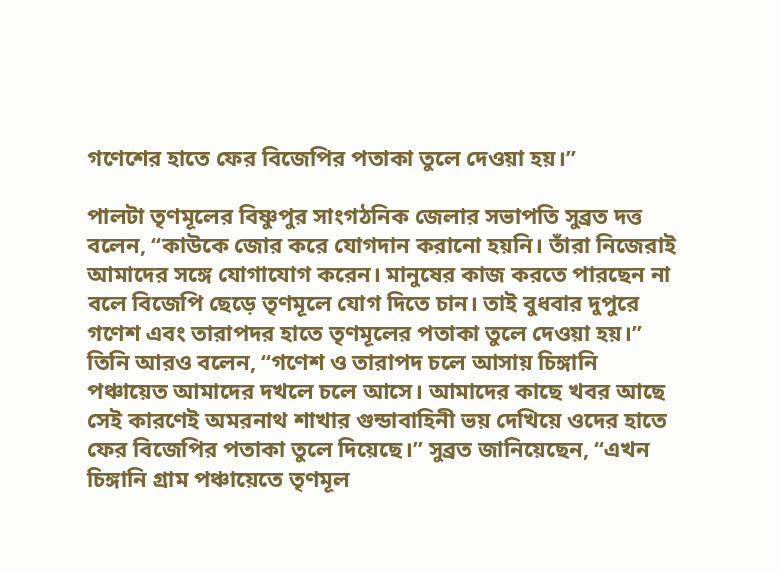গণেশের হাতে ফের বিজেপির পতাকা তুলে দেওয়া হয়।”

পালটা তৃণমূলের বিষ্ণুপুর সাংগঠনিক জেলার সভাপতি সুব্রত দত্ত বলেন, “কাউকে জোর করে যোগদান করানো হয়নি। তাঁরা নিজেরাই আমাদের সঙ্গে যোগাযোগ করেন। মানুষের কাজ করতে পারছেন না বলে বিজেপি ছেড়ে তৃণমূলে যোগ দিতে চান। তাই বুধবার দুপুরে গণেশ এবং তারাপদর হাতে তৃণমূলের পতাকা তুলে দেওয়া হয়।” তিনি আরও বলেন, “গণেশ ও তারাপদ চলে আসায় চিঙ্গানি পঞ্চায়েত আমাদের দখলে চলে আসে। আমাদের কাছে খবর আছে সেই কারণেই অমরনাথ শাখার গুন্ডাবাহিনী ভয় দেখিয়ে ওদের হাতে ফের বিজেপির পতাকা তুলে দিয়েছে।” সুব্রত জানিয়েছেন, “এখন চিঙ্গানি গ্রাম পঞ্চায়েতে তৃণমূল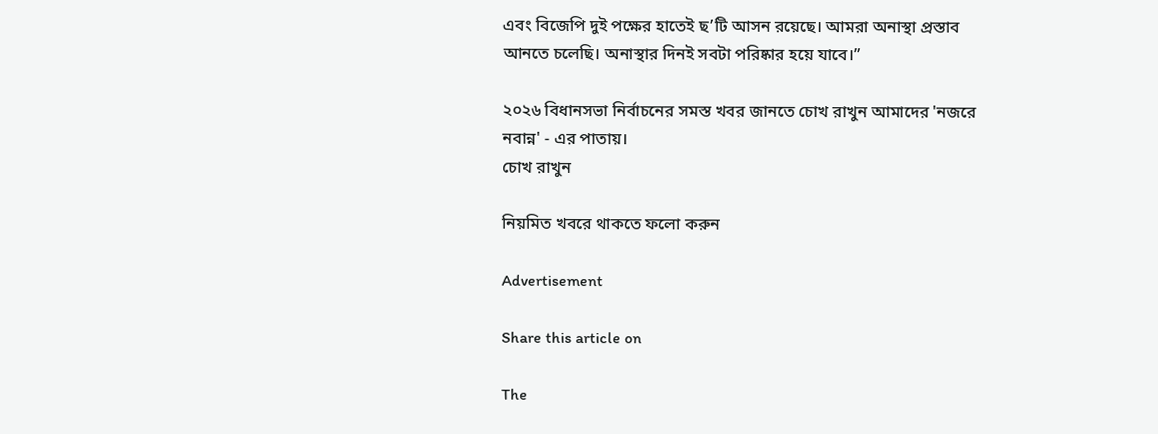এবং বিজেপি দুই পক্ষের হাতেই ছ’টি আসন রয়েছে। আমরা অনাস্থা প্রস্তাব আনতে চলেছি। অনাস্থার দিনই সবটা পরিষ্কার হয়ে যাবে।”

২০২৬ বিধানসভা নির্বাচনের সমস্ত খবর জানতে চোখ রাখুন আমাদের 'নজরে নবান্ন' - এর পাতায়।
চোখ রাখুন

নিয়মিত খবরে থাকতে ফলো করুন

Advertisement

Share this article on

The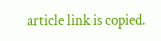article link is copied.